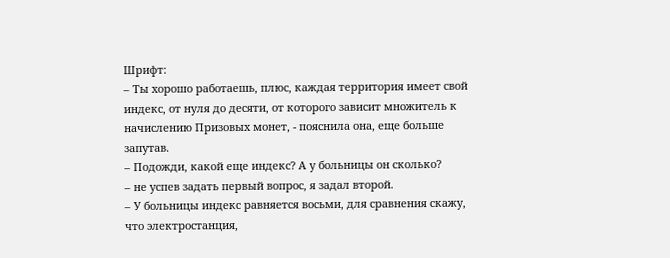Шрифт:
– Ты хорошо работаешь, плюс, каждая территория имеет свой индекс, от нуля до десяти, от которого зависит множитель к начислению Призовых монет, - пояснила она, еще больше запутав.
– Подожди, какой еще индекс? А у больницы он сколько?
– не успев задать первый вопрос, я задал второй.
– У больницы индекс равняется восьми, для сравнения скажу, что электростанция,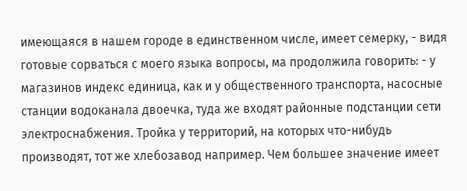имеющаяся в нашем городе в единственном числе, имеет семерку, - видя готовые сорваться с моего языка вопросы, ма продолжила говорить: - у магазинов индекс единица, как и у общественного транспорта, насосные станции водоканала двоечка, туда же входят районные подстанции сети электроснабжения. Тройка у территорий, на которых что-нибудь производят, тот же хлебозавод например. Чем большее значение имеет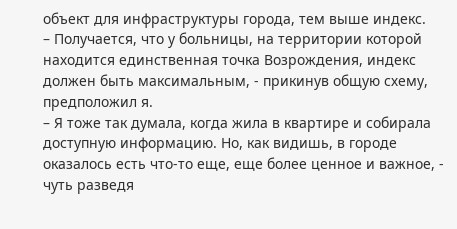объект для инфраструктуры города, тем выше индекс.
– Получается, что у больницы, на территории которой находится единственная точка Возрождения, индекс должен быть максимальным, - прикинув общую схему, предположил я.
– Я тоже так думала, когда жила в квартире и собирала доступную информацию. Но, как видишь, в городе оказалось есть что-то еще, еще более ценное и важное, - чуть разведя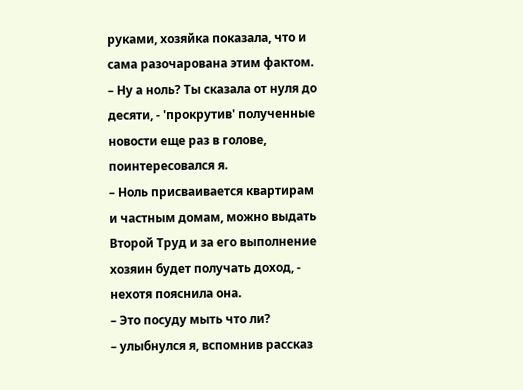руками, хозяйка показала, что и сама разочарована этим фактом.
– Ну а ноль? Ты сказала от нуля до десяти, - 'прокрутив' полученные новости еще раз в голове, поинтересовался я.
– Ноль присваивается квартирам и частным домам, можно выдать Второй Труд и за его выполнение хозяин будет получать доход, - нехотя пояснила она.
– Это посуду мыть что ли?
– улыбнулся я, вспомнив рассказ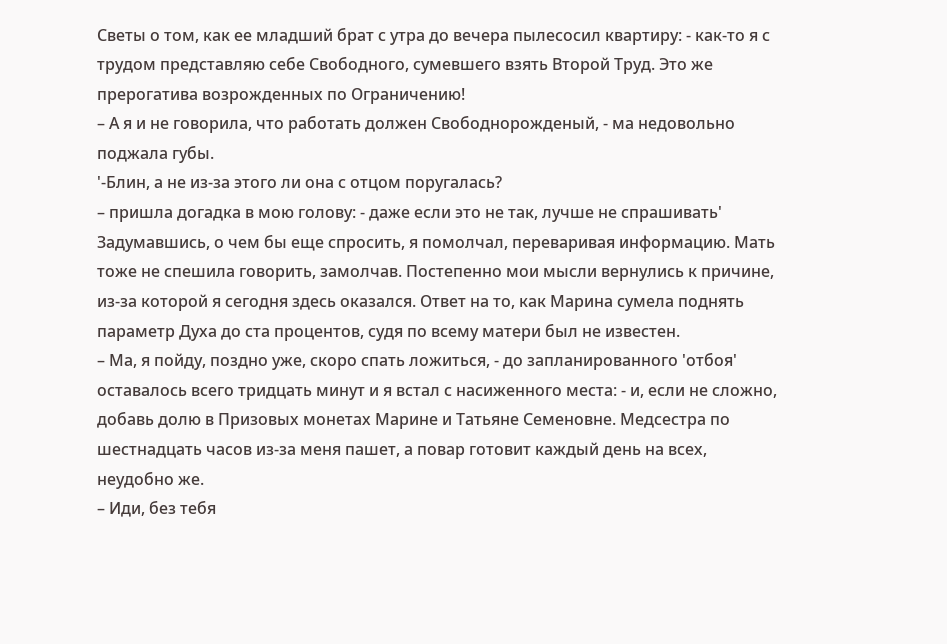Светы о том, как ее младший брат с утра до вечера пылесосил квартиру: - как-то я с трудом представляю себе Свободного, сумевшего взять Второй Труд. Это же прерогатива возрожденных по Ограничению!
– А я и не говорила, что работать должен Свободнорожденый, - ма недовольно поджала губы.
'-Блин, а не из-за этого ли она с отцом поругалась?
– пришла догадка в мою голову: - даже если это не так, лучше не спрашивать'
Задумавшись, о чем бы еще спросить, я помолчал, переваривая информацию. Мать тоже не спешила говорить, замолчав. Постепенно мои мысли вернулись к причине, из-за которой я сегодня здесь оказался. Ответ на то, как Марина сумела поднять параметр Духа до ста процентов, судя по всему матери был не известен.
– Ма, я пойду, поздно уже, скоро спать ложиться, - до запланированного 'отбоя' оставалось всего тридцать минут и я встал с насиженного места: - и, если не сложно, добавь долю в Призовых монетах Марине и Татьяне Семеновне. Медсестра по шестнадцать часов из-за меня пашет, а повар готовит каждый день на всех, неудобно же.
– Иди, без тебя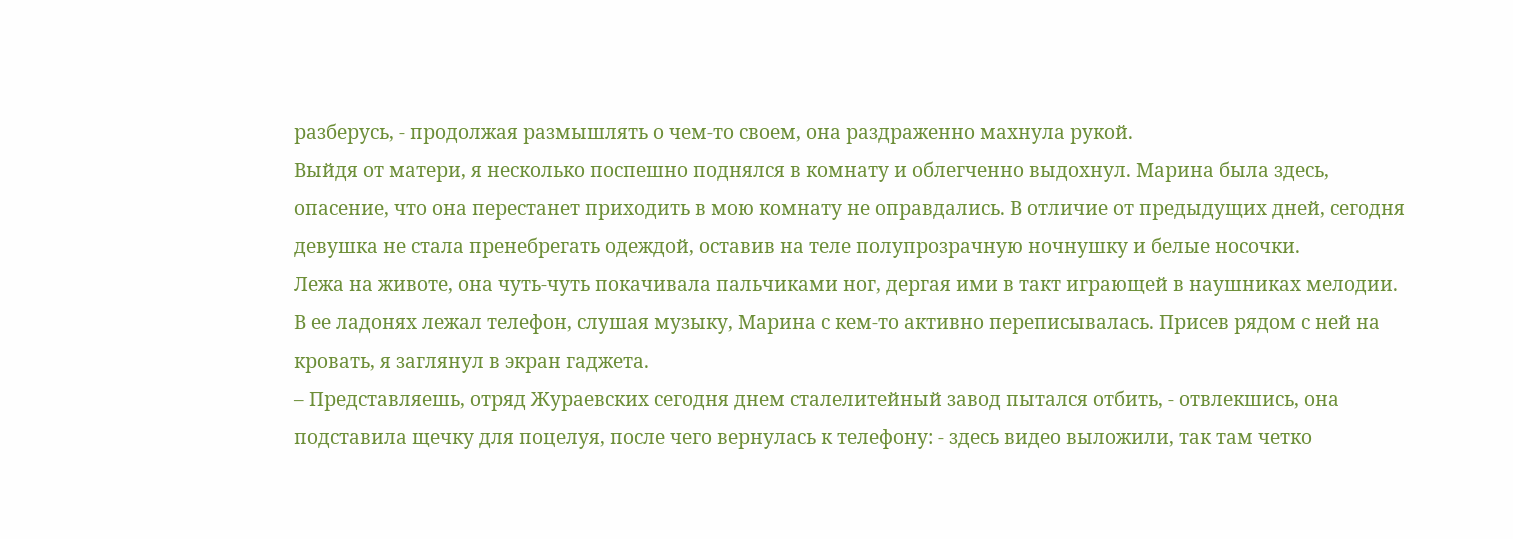разберусь, - продолжая размышлять о чем-то своем, она раздраженно махнула рукой.
Выйдя от матери, я несколько поспешно поднялся в комнату и облегченно выдохнул. Марина была здесь, опасение, что она перестанет приходить в мою комнату не оправдались. В отличие от предыдущих дней, сегодня девушка не стала пренебрегать одеждой, оставив на теле полупрозрачную ночнушку и белые носочки.
Лежа на животе, она чуть-чуть покачивала пальчиками ног, дергая ими в такт играющей в наушниках мелодии. В ее ладонях лежал телефон, слушая музыку, Марина с кем-то активно переписывалась. Присев рядом с ней на кровать, я заглянул в экран гаджета.
– Представляешь, отряд Жураевских сегодня днем сталелитейный завод пытался отбить, - отвлекшись, она подставила щечку для поцелуя, после чего вернулась к телефону: - здесь видео выложили, так там четко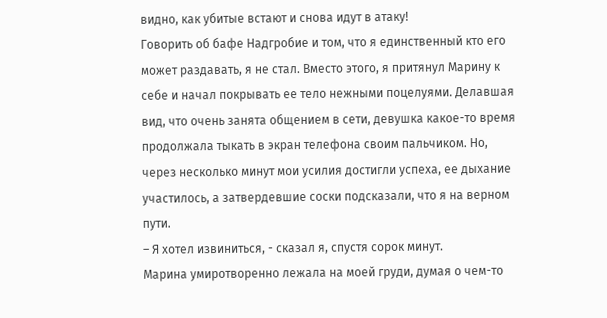видно, как убитые встают и снова идут в атаку!
Говорить об бафе Надгробие и том, что я единственный кто его может раздавать, я не стал. Вместо этого, я притянул Марину к себе и начал покрывать ее тело нежными поцелуями. Делавшая вид, что очень занята общением в сети, девушка какое-то время продолжала тыкать в экран телефона своим пальчиком. Но, через несколько минут мои усилия достигли успеха, ее дыхание участилось, а затвердевшие соски подсказали, что я на верном пути.
– Я хотел извиниться, - сказал я, спустя сорок минут.
Марина умиротворенно лежала на моей груди, думая о чем-то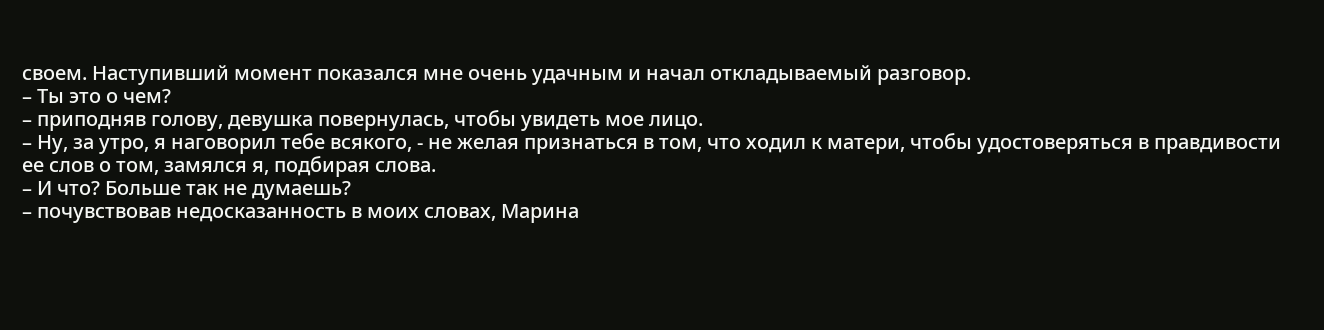своем. Наступивший момент показался мне очень удачным и начал откладываемый разговор.
– Ты это о чем?
– приподняв голову, девушка повернулась, чтобы увидеть мое лицо.
– Ну, за утро, я наговорил тебе всякого, - не желая признаться в том, что ходил к матери, чтобы удостоверяться в правдивости ее слов о том, замялся я, подбирая слова.
– И что? Больше так не думаешь?
– почувствовав недосказанность в моих словах, Марина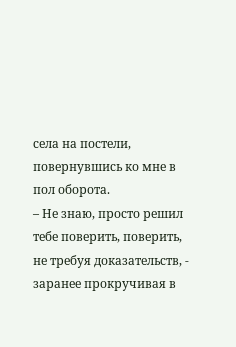села на постели, повернувшись ко мне в пол оборота.
– Не знаю, просто решил тебе поверить, поверить, не требуя доказательств, - заранее прокручивая в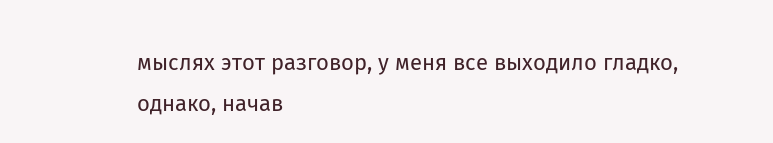мыслях этот разговор, у меня все выходило гладко, однако, начав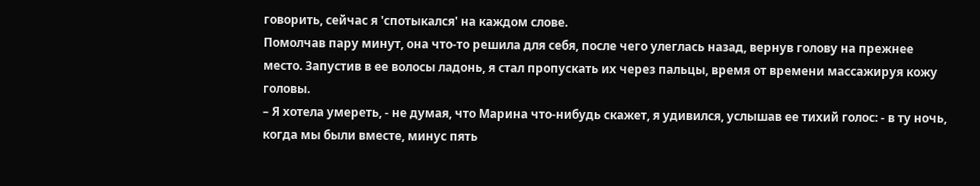говорить, сейчас я 'спотыкался' на каждом слове.
Помолчав пару минут, она что-то решила для себя, после чего улеглась назад, вернув голову на прежнее место. Запустив в ее волосы ладонь, я стал пропускать их через пальцы, время от времени массажируя кожу головы.
– Я хотела умереть, - не думая, что Марина что-нибудь скажет, я удивился, услышав ее тихий голос: - в ту ночь, когда мы были вместе, минус пять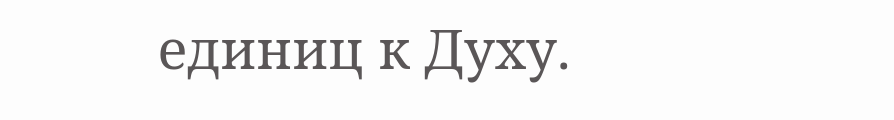единиц к Духу.